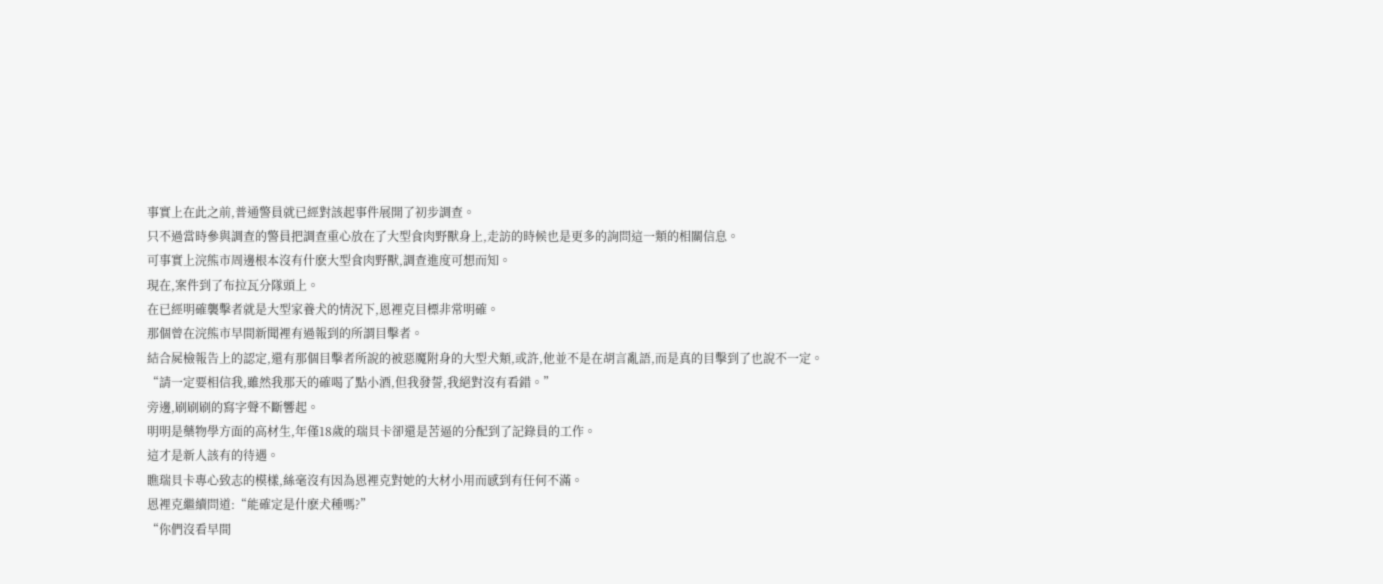事實上在此之前,普通警員就已經對該起事件展開了初步調查。
只不過當時參與調查的警員把調查重心放在了大型食肉野獸身上,走訪的時候也是更多的詢問這一類的相關信息。
可事實上浣熊市周邊根本沒有什麽大型食肉野獸,調查進度可想而知。
現在,案件到了布拉瓦分隊頭上。
在已經明確襲擊者就是大型家養犬的情況下,恩裡克目標非常明確。
那個曾在浣熊市早間新聞裡有過報到的所謂目擊者。
結合屍檢報告上的認定,還有那個目擊者所說的被惡魔附身的大型犬類,或許,他並不是在胡言亂語,而是真的目擊到了也說不一定。
“請一定要相信我,雖然我那天的確喝了點小酒,但我發誓,我絕對沒有看錯。”
旁邊,刷刷刷的寫字聲不斷響起。
明明是藥物學方面的高材生,年僅18歲的瑞貝卡卻還是苦逼的分配到了記錄員的工作。
這才是新人該有的待遇。
瞧瑞貝卡專心致志的模樣,絲毫沒有因為恩裡克對她的大材小用而感到有任何不滿。
恩裡克繼續問道:“能確定是什麽犬種嗎?”
“你們沒看早間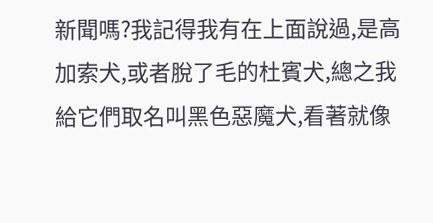新聞嗎?我記得我有在上面說過,是高加索犬,或者脫了毛的杜賓犬,總之我給它們取名叫黑色惡魔犬,看著就像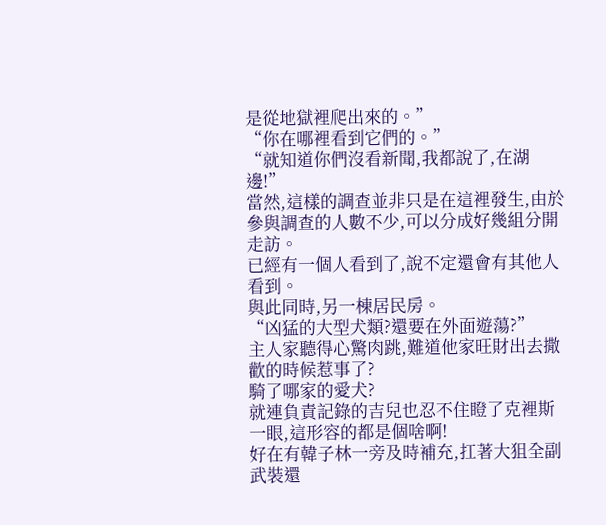是從地獄裡爬出來的。”
“你在哪裡看到它們的。”
“就知道你們沒看新聞,我都說了,在湖邊!”
當然,這樣的調查並非只是在這裡發生,由於參與調查的人數不少,可以分成好幾組分開走訪。
已經有一個人看到了,說不定還會有其他人看到。
與此同時,另一棟居民房。
“凶猛的大型犬類?還要在外面遊蕩?”
主人家聽得心驚肉跳,難道他家旺財出去撒歡的時候惹事了?
騎了哪家的愛犬?
就連負責記錄的吉兒也忍不住瞪了克裡斯一眼,這形容的都是個啥啊!
好在有韓子林一旁及時補充,扛著大狙全副武裝還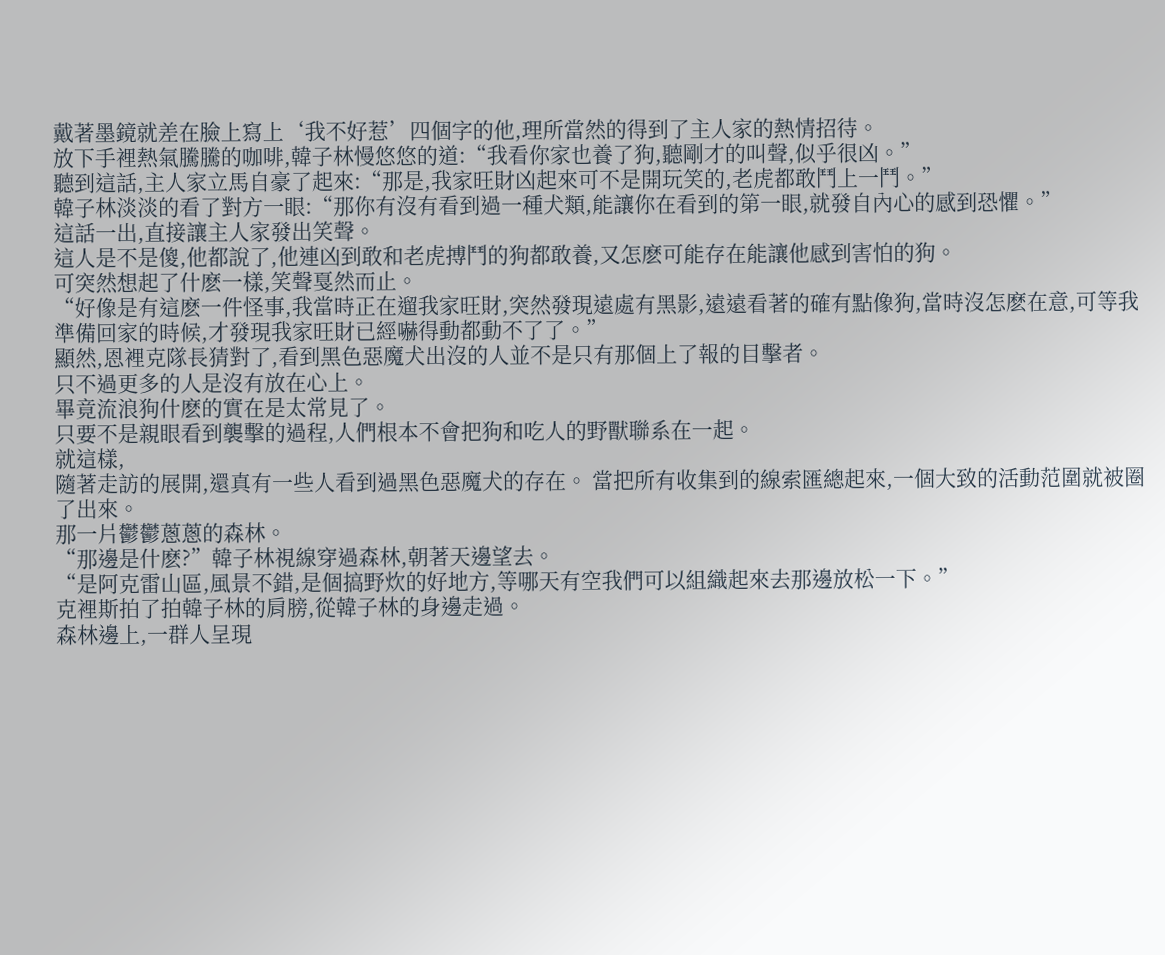戴著墨鏡就差在臉上寫上‘我不好惹’四個字的他,理所當然的得到了主人家的熱情招待。
放下手裡熱氣騰騰的咖啡,韓子林慢悠悠的道:“我看你家也養了狗,聽剛才的叫聲,似乎很凶。”
聽到這話,主人家立馬自豪了起來:“那是,我家旺財凶起來可不是開玩笑的,老虎都敢鬥上一鬥。”
韓子林淡淡的看了對方一眼:“那你有沒有看到過一種犬類,能讓你在看到的第一眼,就發自內心的感到恐懼。”
這話一出,直接讓主人家發出笑聲。
這人是不是傻,他都說了,他連凶到敢和老虎搏鬥的狗都敢養,又怎麽可能存在能讓他感到害怕的狗。
可突然想起了什麽一樣,笑聲戛然而止。
“好像是有這麽一件怪事,我當時正在遛我家旺財,突然發現遠處有黑影,遠遠看著的確有點像狗,當時沒怎麽在意,可等我準備回家的時候,才發現我家旺財已經嚇得動都動不了了。”
顯然,恩裡克隊長猜對了,看到黑色惡魔犬出沒的人並不是只有那個上了報的目擊者。
只不過更多的人是沒有放在心上。
畢竟流浪狗什麽的實在是太常見了。
只要不是親眼看到襲擊的過程,人們根本不會把狗和吃人的野獸聯系在一起。
就這樣,
隨著走訪的展開,還真有一些人看到過黑色惡魔犬的存在。 當把所有收集到的線索匯總起來,一個大致的活動范圍就被圈了出來。
那一片鬱鬱蔥蔥的森林。
“那邊是什麽?”韓子林視線穿過森林,朝著天邊望去。
“是阿克雷山區,風景不錯,是個搞野炊的好地方,等哪天有空我們可以組織起來去那邊放松一下。”
克裡斯拍了拍韓子林的肩膀,從韓子林的身邊走過。
森林邊上,一群人呈現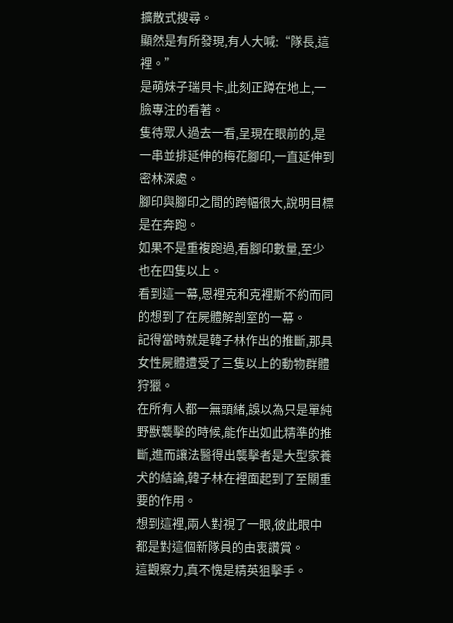擴散式搜尋。
顯然是有所發現,有人大喊:“隊長,這裡。”
是萌妹子瑞貝卡,此刻正蹲在地上,一臉專注的看著。
隻待眾人過去一看,呈現在眼前的,是一串並排延伸的梅花腳印,一直延伸到密林深處。
腳印與腳印之間的跨幅很大,說明目標是在奔跑。
如果不是重複跑過,看腳印數量,至少也在四隻以上。
看到這一幕,恩裡克和克裡斯不約而同的想到了在屍體解剖室的一幕。
記得當時就是韓子林作出的推斷,那具女性屍體遭受了三隻以上的動物群體狩獵。
在所有人都一無頭緒,誤以為只是單純野獸襲擊的時候,能作出如此精準的推斷,進而讓法醫得出襲擊者是大型家養犬的結論,韓子林在裡面起到了至關重要的作用。
想到這裡,兩人對視了一眼,彼此眼中都是對這個新隊員的由衷讚賞。
這觀察力,真不愧是精英狙擊手。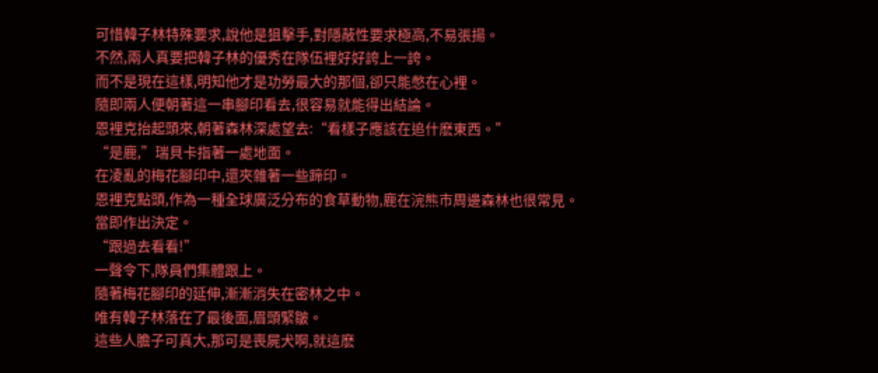可惜韓子林特殊要求,說他是狙擊手,對隱蔽性要求極高,不易張揚。
不然,兩人真要把韓子林的優秀在隊伍裡好好誇上一誇。
而不是現在這樣,明知他才是功勞最大的那個,卻只能憋在心裡。
隨即兩人便朝著這一串腳印看去,很容易就能得出結論。
恩裡克抬起頭來,朝著森林深處望去:“看樣子應該在追什麽東西。”
“是鹿,”瑞貝卡指著一處地面。
在凌亂的梅花腳印中,還夾雜著一些蹄印。
恩裡克點頭,作為一種全球廣泛分布的食草動物,鹿在浣熊市周邊森林也很常見。
當即作出決定。
“跟過去看看!”
一聲令下,隊員們集體跟上。
隨著梅花腳印的延伸,漸漸消失在密林之中。
唯有韓子林落在了最後面,眉頭緊皺。
這些人膽子可真大,那可是喪屍犬啊,就這麽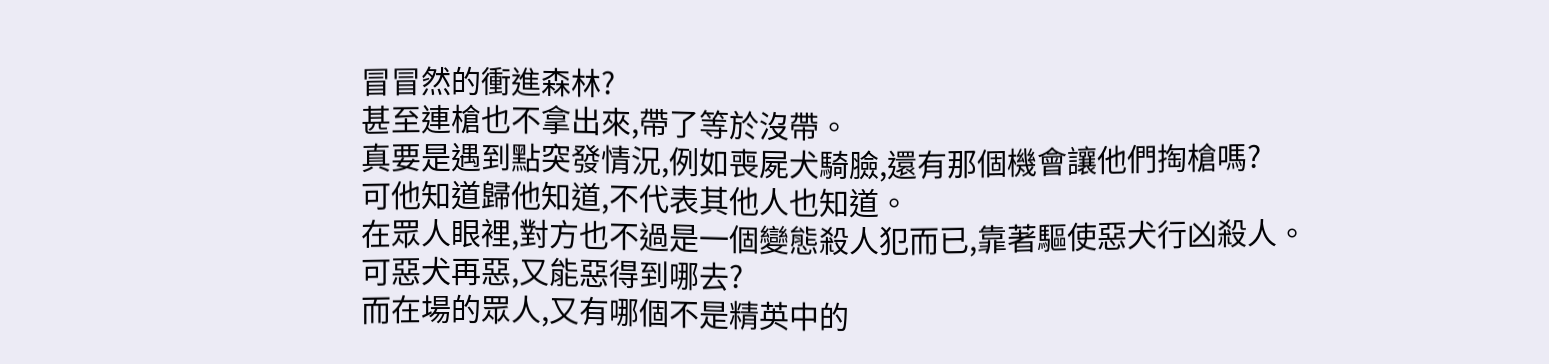冒冒然的衝進森林?
甚至連槍也不拿出來,帶了等於沒帶。
真要是遇到點突發情況,例如喪屍犬騎臉,還有那個機會讓他們掏槍嗎?
可他知道歸他知道,不代表其他人也知道。
在眾人眼裡,對方也不過是一個變態殺人犯而已,靠著驅使惡犬行凶殺人。
可惡犬再惡,又能惡得到哪去?
而在場的眾人,又有哪個不是精英中的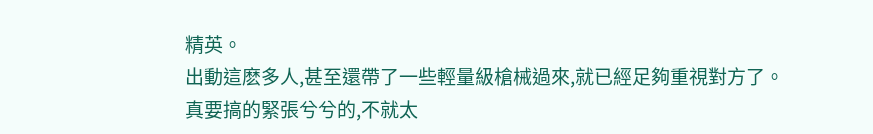精英。
出動這麽多人,甚至還帶了一些輕量級槍械過來,就已經足夠重視對方了。
真要搞的緊張兮兮的,不就太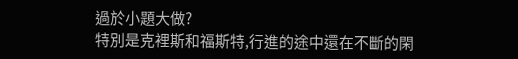過於小題大做?
特別是克裡斯和福斯特,行進的途中還在不斷的閑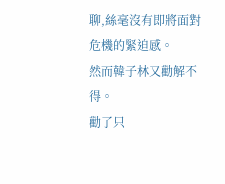聊,絲毫沒有即將面對危機的緊迫感。
然而韓子林又勸解不得。
勸了只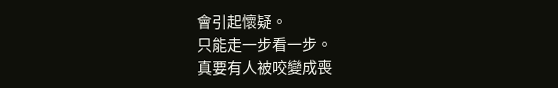會引起懷疑。
只能走一步看一步。
真要有人被咬變成喪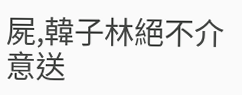屍,韓子林絕不介意送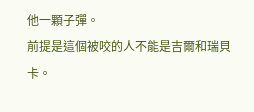他一顆子彈。
前提是這個被咬的人不能是吉爾和瑞貝卡。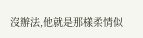沒辦法,他就是那樣柔情似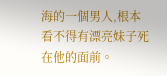海的一個男人,根本看不得有漂亮妹子死在他的面前。